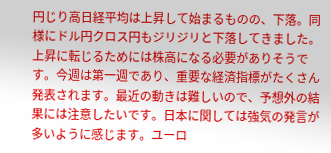円じり高日経平均は上昇して始まるものの、下落。同様にドル円クロス円もジリジリと下落してきました。上昇に転じるためには株高になる必要がありそうです。今週は第一週であり、重要な経済指標がたくさん発表されます。最近の動きは難しいので、予想外の結果には注意したいです。日本に関しては強気の発言が多いように感じます。ユーロ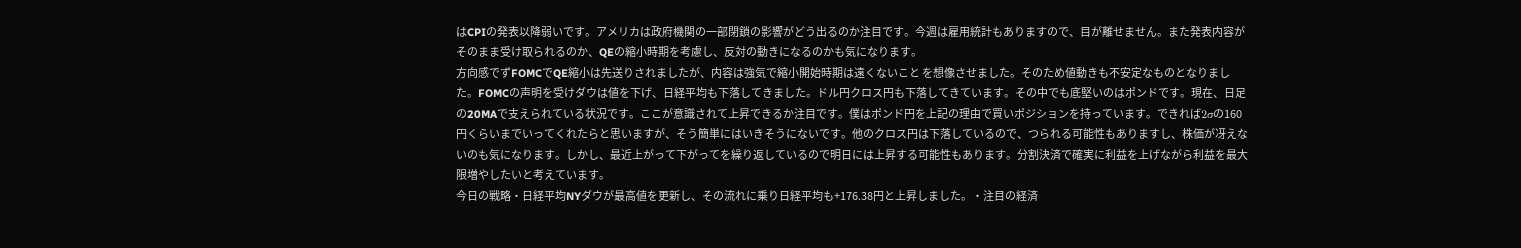はCPIの発表以降弱いです。アメリカは政府機関の一部閉鎖の影響がどう出るのか注目です。今週は雇用統計もありますので、目が離せません。また発表内容がそのまま受け取られるのか、QEの縮小時期を考慮し、反対の動きになるのかも気になります。
方向感でずFOMCでQE縮小は先送りされましたが、内容は強気で縮小開始時期は遠くないこと を想像させました。そのため値動きも不安定なものとなりました。FOMCの声明を受けダウは値を下げ、日経平均も下落してきました。ドル円クロス円も下落してきています。その中でも底堅いのはポンドです。現在、日足の20MAで支えられている状況です。ここが意識されて上昇できるか注目です。僕はポンド円を上記の理由で買いポジションを持っています。できれば2σの160円くらいまでいってくれたらと思いますが、そう簡単にはいきそうにないです。他のクロス円は下落しているので、つられる可能性もありますし、株価が冴えないのも気になります。しかし、最近上がって下がってを繰り返しているので明日には上昇する可能性もあります。分割決済で確実に利益を上げながら利益を最大限増やしたいと考えています。
今日の戦略・日経平均NYダウが最高値を更新し、その流れに乗り日経平均も+176.38円と上昇しました。・注目の経済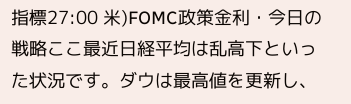指標27:00 米)FOMC政策金利・今日の戦略ここ最近日経平均は乱高下といった状況です。ダウは最高値を更新し、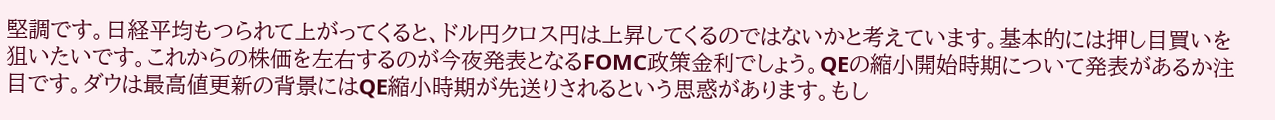堅調です。日経平均もつられて上がってくると、ドル円クロス円は上昇してくるのではないかと考えています。基本的には押し目買いを狙いたいです。これからの株価を左右するのが今夜発表となるFOMC政策金利でしょう。QEの縮小開始時期について発表があるか注目です。ダウは最高値更新の背景にはQE縮小時期が先送りされるという思惑があります。もし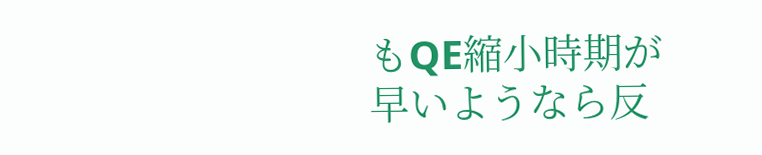もQE縮小時期が早いようなら反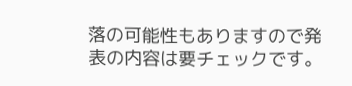落の可能性もありますので発表の内容は要チェックです。